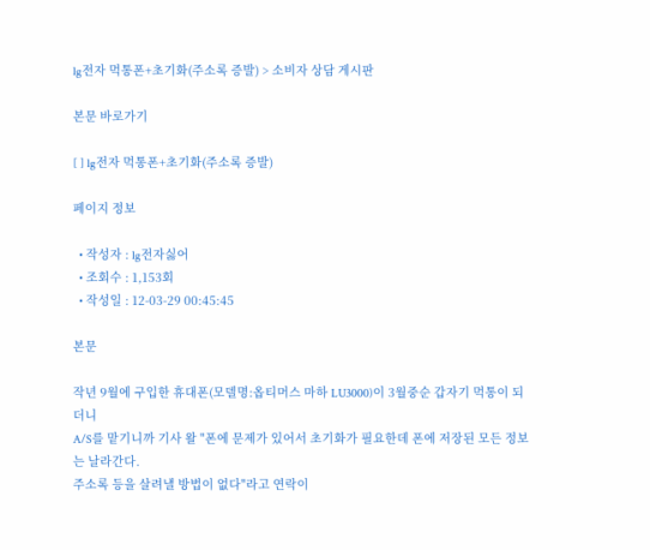lg전자 먹통폰+초기화(주소록 증발) > 소비자 상담 게시판

본문 바로가기

[ ] lg전자 먹통폰+초기화(주소록 증발)

페이지 정보

  • 작성자 : lg전자싫어
  • 조회수 : 1,153회
  • 작성일 : 12-03-29 00:45:45

본문

작년 9월에 구입한 휴대폰(모델명:옵티머스 마하 LU3000)이 3월중순 갑자기 먹통이 되더니
A/S를 맡기니까 기사 왈 "폰에 문제가 있어서 초기화가 필요한데 폰에 저장된 모든 정보는 날라간다.
주소록 등을 살려낼 방법이 없다"라고 연락이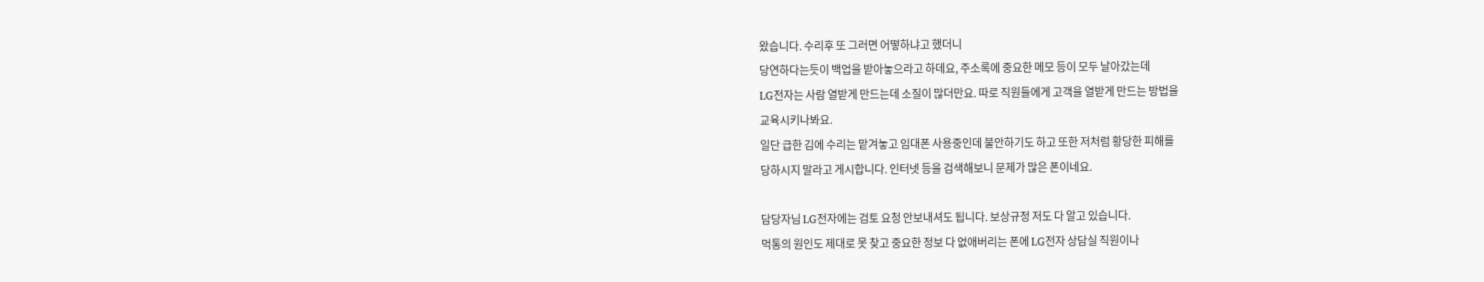왔습니다. 수리후 또 그러면 어떻하냐고 했더니
당연하다는듯이 백업을 받아놓으라고 하데요, 주소록에 중요한 메모 등이 모두 날아갔는데
LG전자는 사람 열받게 만드는데 소질이 많더만요. 따로 직원들에게 고객을 열받게 만드는 방법을
교육시키나봐요.
일단 급한 김에 수리는 맡겨놓고 임대폰 사용중인데 불안하기도 하고 또한 저처럼 황당한 피해를
당하시지 말라고 게시합니다. 인터넷 등을 검색해보니 문제가 많은 폰이네요.

담당자님 LG전자에는 검토 요청 안보내셔도 됩니다. 보상규정 저도 다 알고 있습니다.
먹통의 원인도 제대로 못 찾고 중요한 정보 다 없애버리는 폰에 LG전자 상담실 직원이나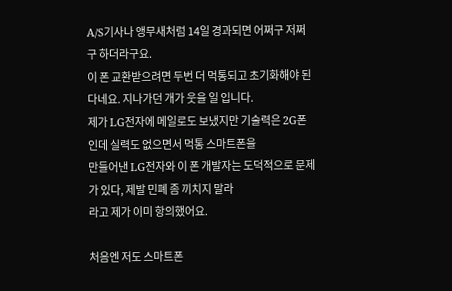A/S기사나 앵무새처럼 14일 경과되면 어쩌구 저쩌구 하더라구요.
이 폰 교환받으려면 두번 더 먹통되고 초기화해야 된다네요. 지나가던 개가 웃을 일 입니다.
제가 LG전자에 메일로도 보냈지만 기술력은 2G폰인데 실력도 없으면서 먹통 스마트폰을
만들어낸 LG전자와 이 폰 개발자는 도덕적으로 문제가 있다, 제발 민폐 좀 끼치지 말라
라고 제가 이미 항의했어요.

처음엔 저도 스마트폰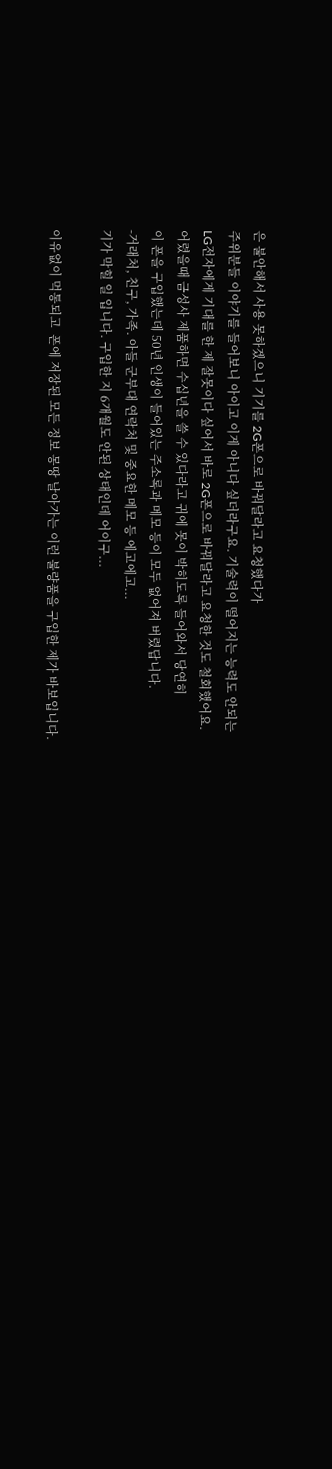은 불안해서 사용 못하겠으니 기기를 2G폰으로 바꿔달라고 요청했다가
주위분들 이야기를 들어보니 아이고 이게 아니다 싶더라구요. 기술력이 떨어지는 능력도 안되는
LG전자에게 기대를 한 제 잘못이다 싶어서 바로 2G폰으로 바꿔달라고 요청한 것도 철회했어요.
어렸을때 금성사 제품하면 수십년을 쓸 수 있다라고 귀에 못이 박히도록 들어와서 당연히
이 폰을 구입했는데 50년 인생이 들어있는 주소록과 메모 등이 모두 없어져 버렸답니다.
-거래처, 친구, 가족. 아들 군부대 연락처 및 중요한 메모 등 에고에고...
기가 막힐 일 입니다. 구입한 지 6개월도 안된 상태인데 어이구...

이유없이 먹통되고  폰에 저장된 모든 정보 몽땅 날아가는 이런 불량품을 구입한 제가 바보입니다.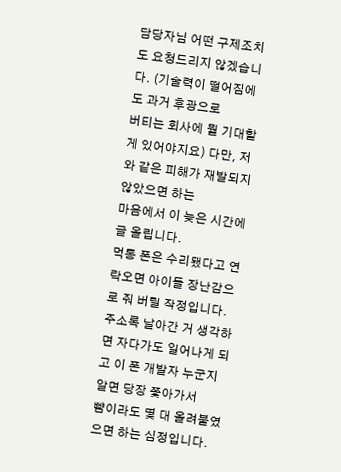담당자님 어떤 구제조치도 요청드리지 않겠습니다. (기술력이 떨어짐에도 과거 후광으로
버티는 회사에 뭘 기대할 게 있어야지요) 다만, 저와 같은 피해가 재발되지 않았으면 하는
마음에서 이 늦은 시간에 글 올립니다.
먹통 폰은 수리됐다고 연락오면 아이들 장난감으로 줘 버릴 작정입니다.
주소록 날아간 거 생각하면 자다가도 일어나게 되고 이 폰 개발자 누군지 알면 당장 쫓아가서
뺨이라도 몇 대 올려붙였으면 하는 심정입니다.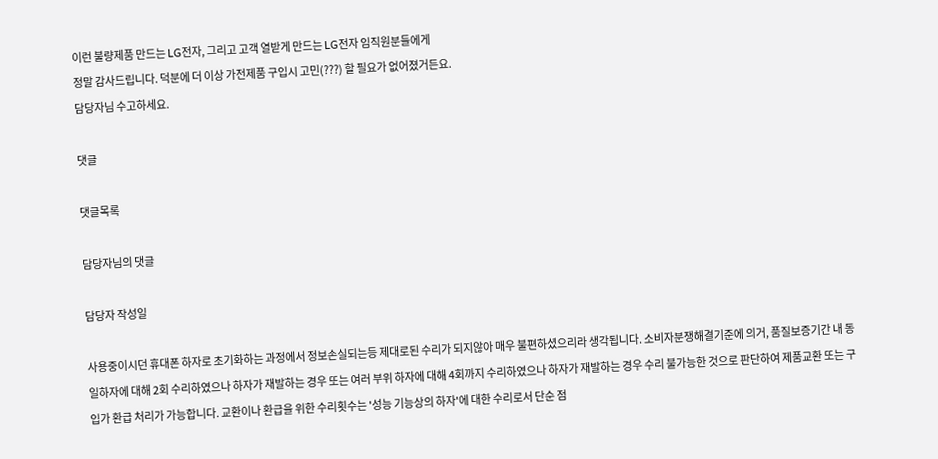이런 불량제품 만드는 LG전자, 그리고 고객 열받게 만드는 LG전자 임직원분들에게
정말 감사드립니다. 덕분에 더 이상 가전제품 구입시 고민(???) 할 필요가 없어졌거든요.
담당자님 수고하세요.

댓글

댓글목록

담당자님의 댓글

담당자 작성일

사용중이시던 휴대폰 하자로 초기화하는 과정에서 정보손실되는등 제대로된 수리가 되지않아 매우 불편하셨으리라 생각됩니다. 소비자분쟁해결기준에 의거, 품질보증기간 내 동일하자에 대해 2회 수리하였으나 하자가 재발하는 경우 또는 여러 부위 하자에 대해 4회까지 수리하였으나 하자가 재발하는 경우 수리 불가능한 것으로 판단하여 제품교환 또는 구입가 환급 처리가 가능합니다. 교환이나 환급을 위한 수리횟수는 '성능 기능상의 하자'에 대한 수리로서 단순 점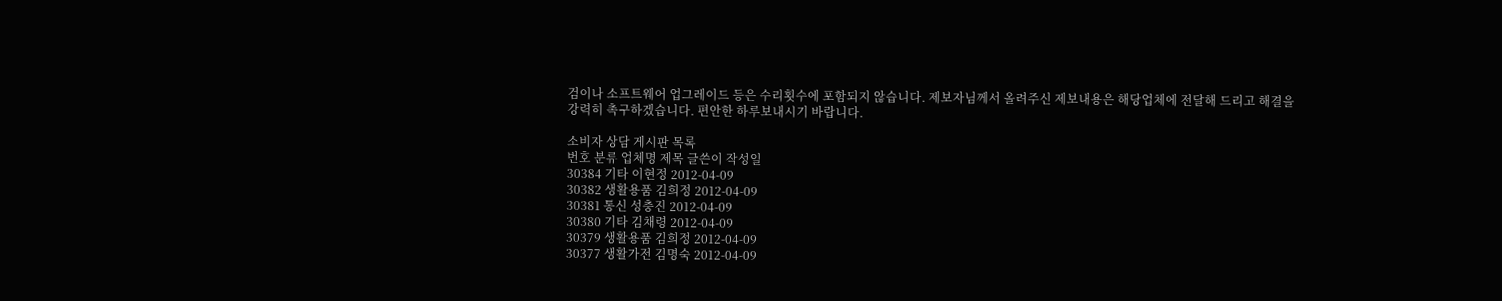검이나 소프트웨어 업그레이드 등은 수리횟수에 포함되지 않습니다. 제보자님께서 올려주신 제보내용은 해당업체에 전달해 드리고 해결을 강력히 촉구하겠습니다. 편안한 하루보내시기 바랍니다.

소비자 상담 게시판 목록
번호 분류 업체명 제목 글쓴이 작성일
30384 기타 이현정 2012-04-09
30382 생활용품 김희정 2012-04-09
30381 통신 성충진 2012-04-09
30380 기타 김채령 2012-04-09
30379 생활용품 김희정 2012-04-09
30377 생활가전 김명숙 2012-04-09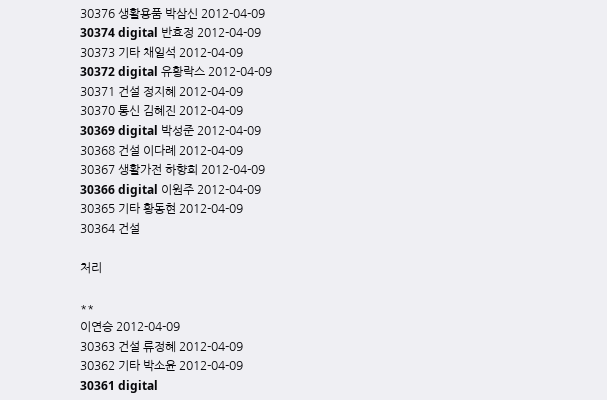30376 생활용품 박삼신 2012-04-09
30374 digital 반효정 2012-04-09
30373 기타 채일석 2012-04-09
30372 digital 유황락스 2012-04-09
30371 건설 정지혜 2012-04-09
30370 통신 김혜진 2012-04-09
30369 digital 박성준 2012-04-09
30368 건설 이다례 2012-04-09
30367 생활가전 하향희 2012-04-09
30366 digital 이원주 2012-04-09
30365 기타 황동현 2012-04-09
30364 건설

처리

**
이연승 2012-04-09
30363 건설 류정혜 2012-04-09
30362 기타 박소윤 2012-04-09
30361 digital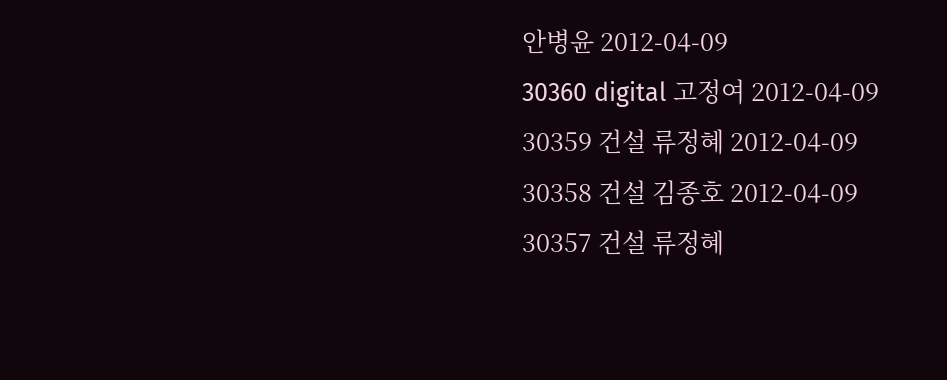안병윤 2012-04-09
30360 digital 고정여 2012-04-09
30359 건설 류정혜 2012-04-09
30358 건설 김종호 2012-04-09
30357 건설 류정혜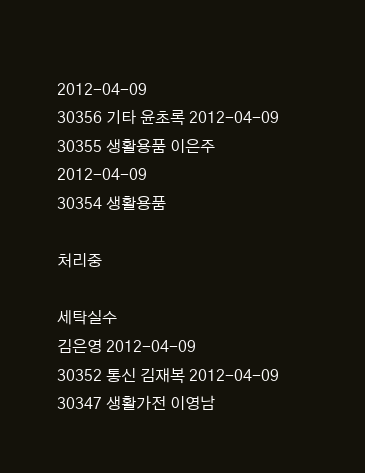2012-04-09
30356 기타 윤초록 2012-04-09
30355 생활용품 이은주 2012-04-09
30354 생활용품

처리중

세탁실수
김은영 2012-04-09
30352 통신 김재복 2012-04-09
30347 생활가전 이영남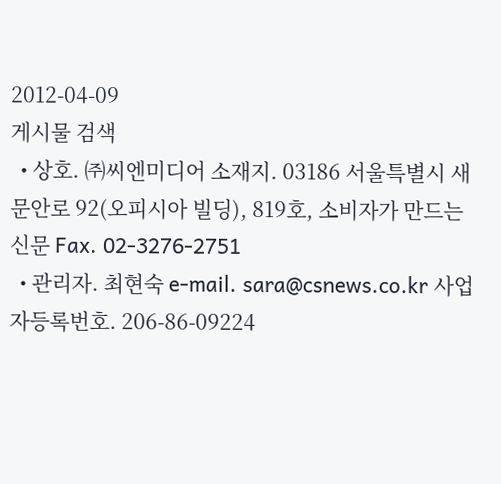2012-04-09
게시물 검색
  • 상호. ㈜씨엔미디어 소재지. 03186 서울특별시 새문안로 92(오피시아 빌딩), 819호, 소비자가 만드는 신문 Fax. 02-3276-2751
  • 관리자. 최현숙 e-mail. sara@csnews.co.kr 사업자등록번호. 206-86-09224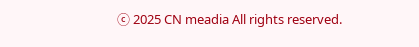ⓒ 2025 CN meadia All rights reserved.